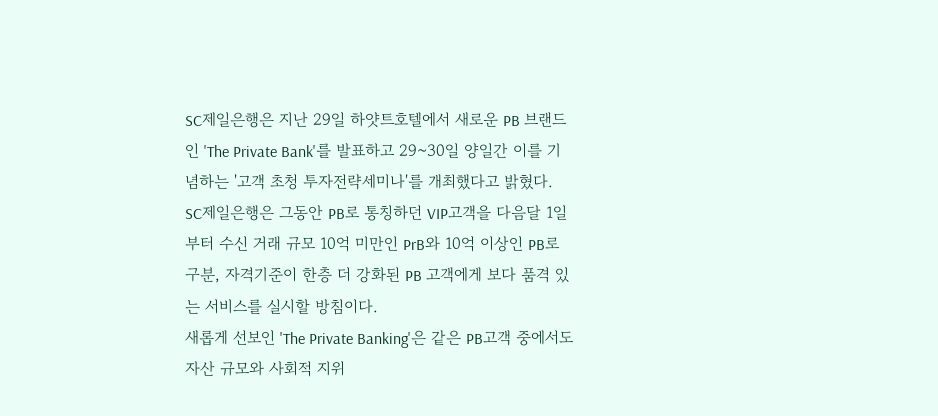SC제일은행은 지난 29일 하얏트호텔에서 새로운 PB 브랜드인 'The Private Bank'를 발표하고 29~30일 양일간 이를 기념하는 '고객 초청 투자전략세미나'를 개최했다고 밝혔다.
SC제일은행은 그동안 PB로 통칭하던 VIP고객을 다음달 1일부터 수신 거래 규모 10억 미만인 PrB와 10억 이상인 PB로 구분, 자격기준이 한층 더 강화된 PB 고객에게 보다 품격 있는 서비스를 실시할 방침이다.
새롭게 선보인 'The Private Banking'은 같은 PB고객 중에서도 자산 규모와 사회적 지위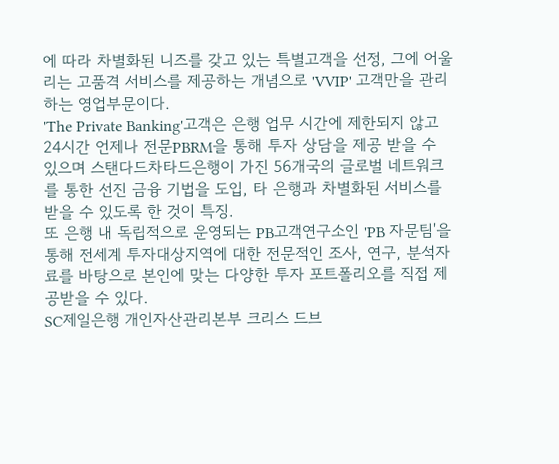에 따라 차별화된 니즈를 갖고 있는 특별고객을 선정, 그에 어울리는 고품격 서비스를 제공하는 개념으로 'VVIP' 고객만을 관리하는 영업부문이다.
'The Private Banking'고객은 은행 업무 시간에 제한되지 않고 24시간 언제나 전문PBRM을 통해 투자 상담을 제공 받을 수 있으며 스탠다드차타드은행이 가진 56개국의 글로벌 네트워크를 통한 선진 금융 기법을 도입, 타 은행과 차별화된 서비스를 받을 수 있도록 한 것이 특징.
또 은행 내 독립적으로 운영되는 PB고객연구소인 'PB 자문팀'을 통해 전세계 투자대상지역에 대한 전문적인 조사, 연구, 분석자료를 바탕으로 본인에 맞는 다양한 투자 포트폴리오를 직접 제공받을 수 있다.
SC제일은행 개인자산관리본부 크리스 드브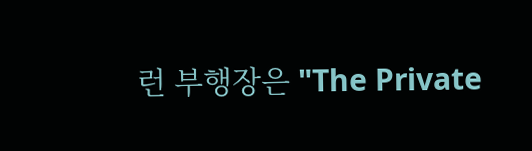런 부행장은 "The Private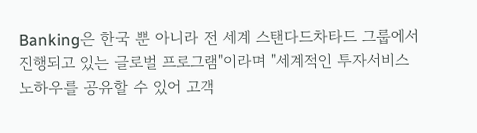Banking은 한국 뿐 아니라 전 세계 스탠다드차타드 그룹에서 진행되고 있는 글로벌 프로그램"이라며 "세계적인 투자서비스 노하우를 공유할 수 있어 고객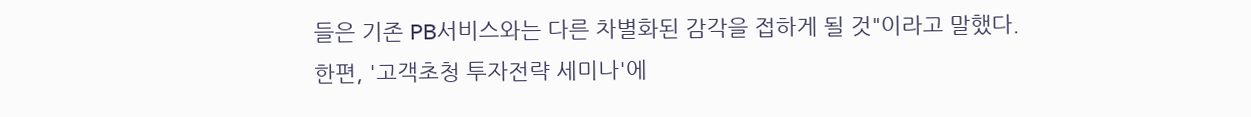들은 기존 PB서비스와는 다른 차별화된 감각을 접하게 될 것"이라고 말했다.
한편, '고객초청 투자전략 세미나'에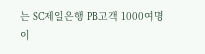는 SC제일은행 PB고객 1000여명이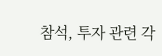참석, 투자 관련 각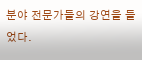분야 전문가들의 강연을 들었다.